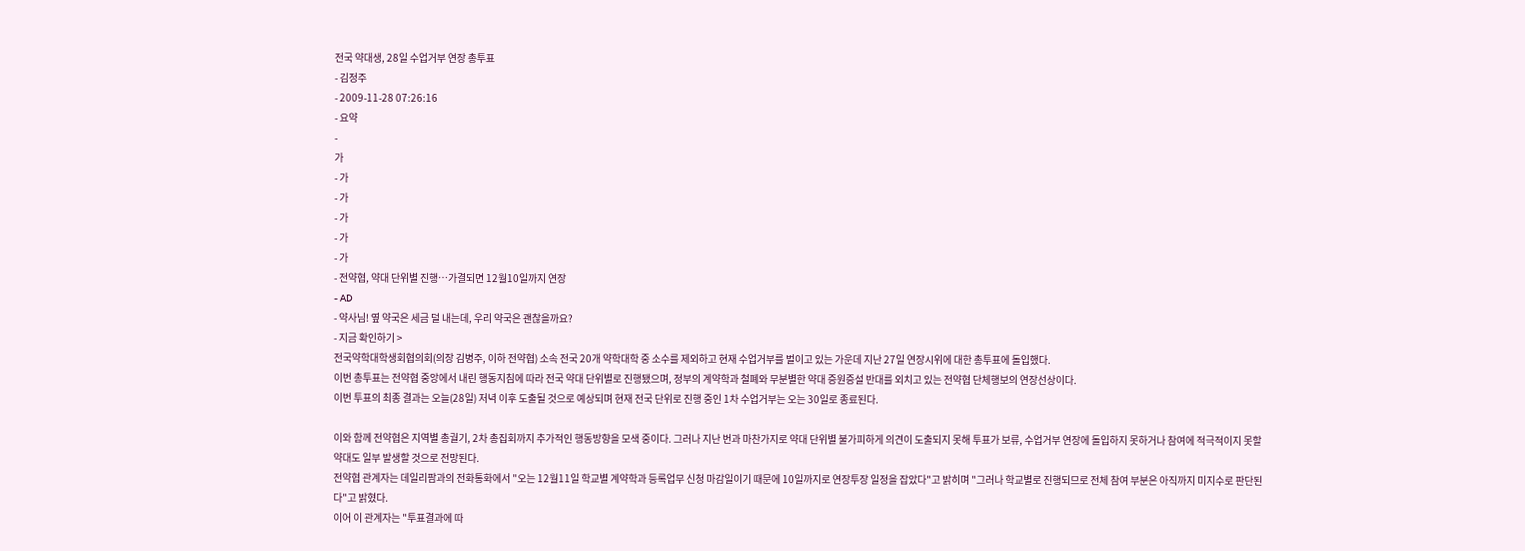전국 약대생, 28일 수업거부 연장 총투표
- 김정주
- 2009-11-28 07:26:16
- 요약
-
가
- 가
- 가
- 가
- 가
- 가
- 전약협, 약대 단위별 진행…가결되면 12월10일까지 연장
- AD
- 약사님! 옆 약국은 세금 덜 내는데, 우리 약국은 괜찮을까요?
- 지금 확인하기 >
전국약학대학생회협의회(의장 김병주, 이하 전약협) 소속 전국 20개 약학대학 중 소수를 제외하고 현재 수업거부를 벌이고 있는 가운데 지난 27일 연장시위에 대한 총투표에 돌입했다.
이번 총투표는 전약협 중앙에서 내린 행동지침에 따라 전국 약대 단위별로 진행됐으며, 정부의 계약학과 철폐와 무분별한 약대 증원증설 반대를 외치고 있는 전약협 단체행보의 연장선상이다.
이번 투표의 최종 결과는 오늘(28일) 저녁 이후 도출될 것으로 예상되며 현재 전국 단위로 진행 중인 1차 수업거부는 오는 30일로 종료된다.

이와 함께 전약협은 지역별 총궐기, 2차 총집회까지 추가적인 행동방향을 모색 중이다. 그러나 지난 번과 마찬가지로 약대 단위별 불가피하게 의견이 도출되지 못해 투표가 보류, 수업거부 연장에 돌입하지 못하거나 참여에 적극적이지 못할 약대도 일부 발생할 것으로 전망된다.
전약협 관계자는 데일리팜과의 전화통화에서 "오는 12월11일 학교별 계약학과 등록업무 신청 마감일이기 때문에 10일까지로 연장투장 일정을 잡았다"고 밝히며 "그러나 학교별로 진행되므로 전체 참여 부분은 아직까지 미지수로 판단된다"고 밝혔다.
이어 이 관계자는 "투표결과에 따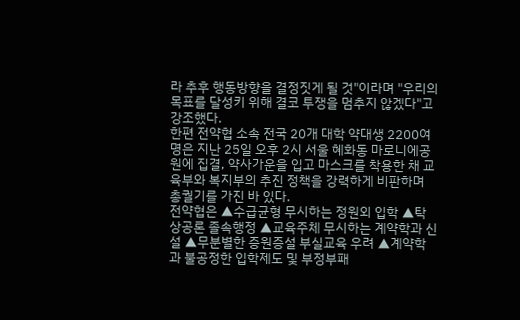라 추후 행동방향을 결정짓게 될 것"이라며 "우리의 목표를 달성키 위해 결코 투쟁을 멈추지 않겠다"고 강조했다.
한편 전약협 소속 전국 20개 대학 약대생 2200여 명은 지난 25일 오후 2시 서울 혜화동 마로니에공원에 집결, 약사가운을 입고 마스크를 착용한 채 교육부와 복지부의 추진 정책을 강력하게 비판하며 총궐기를 가진 바 있다.
전약협은 ▲수급균형 무시하는 정원외 입학 ▲탁상공론 졸속행정 ▲교육주체 무시하는 계약학과 신설 ▲무분별한 증원증설 부실교육 우려 ▲계약학과 불공정한 입학제도 및 부정부패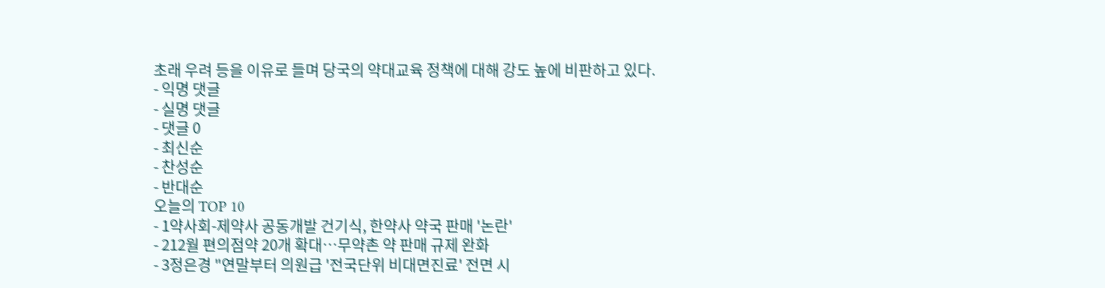초래 우려 등을 이유로 들며 당국의 약대교육 정책에 대해 강도 높에 비판하고 있다.
- 익명 댓글
- 실명 댓글
- 댓글 0
- 최신순
- 찬성순
- 반대순
오늘의 TOP 10
- 1약사회-제약사 공동개발 건기식, 한약사 약국 판매 '논란'
- 212월 편의점약 20개 확대…무약촌 약 판매 규제 완화
- 3정은경 "연말부터 의원급 '전국단위 비대면진료' 전면 시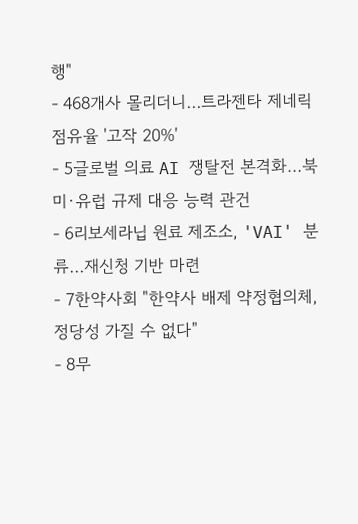행"
- 468개사 몰리더니…트라젠타 제네릭 점유율 '고작 20%'
- 5글로벌 의료 AI 쟁탈전 본격화…북미·유럽 규제 대응 능력 관건
- 6리보세라닙 원료 제조소, 'VAI' 분류…재신청 기반 마련
- 7한약사회 "한약사 배제 약정협의체, 정당성 가질 수 없다"
- 8무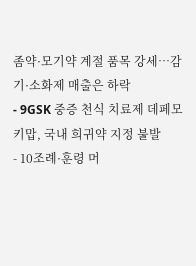좀약·모기약 계절 품목 강세…감기·소화제 매출은 하락
- 9GSK 중증 천식 치료제 데페모키맙, 국내 희귀약 지정 불발
- 10조례·훈령 머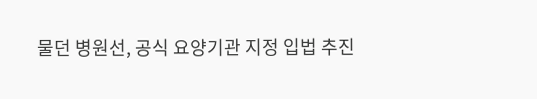물던 병원선, 공식 요양기관 지정 입법 추진